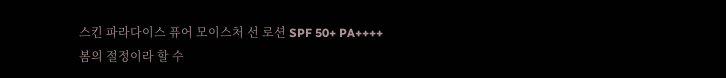스킨 파라다이스 퓨어 모이스처 선 로션 SPF 50+ PA++++
봄의 절정이라 할 수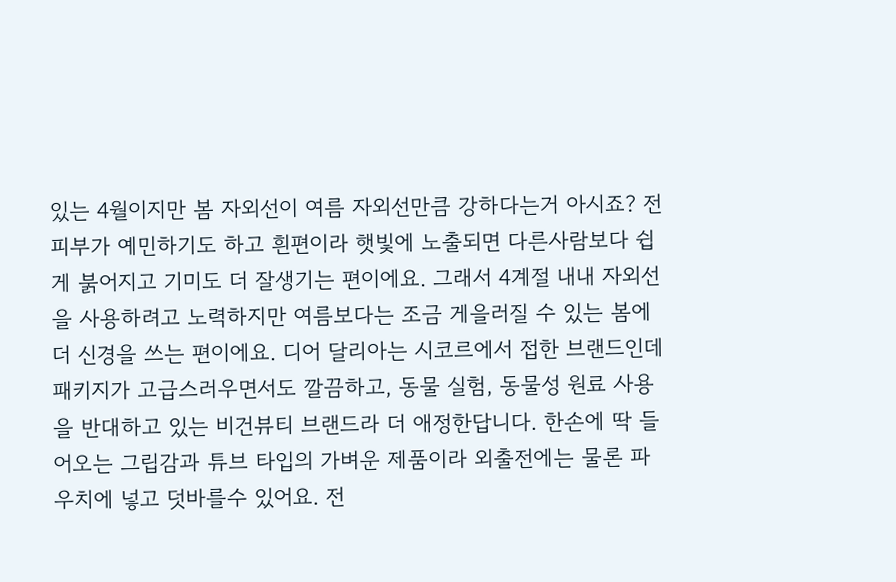있는 4월이지만 봄 자외선이 여름 자외선만큼 강하다는거 아시죠? 전 피부가 예민하기도 하고 흰편이라 햇빛에 노출되면 다른사람보다 쉽게 붉어지고 기미도 더 잘생기는 편이에요. 그래서 4계절 내내 자외선을 사용하려고 노력하지만 여름보다는 조금 게을러질 수 있는 봄에 더 신경을 쓰는 편이에요. 디어 달리아는 시코르에서 접한 브랜드인데 패키지가 고급스러우면서도 깔끔하고, 동물 실험, 동물성 원료 사용을 반대하고 있는 비건뷰티 브랜드라 더 애정한답니다. 한손에 딱 들어오는 그립감과 튜브 타입의 가벼운 제품이라 외출전에는 물론 파우치에 넣고 덧바를수 있어요. 전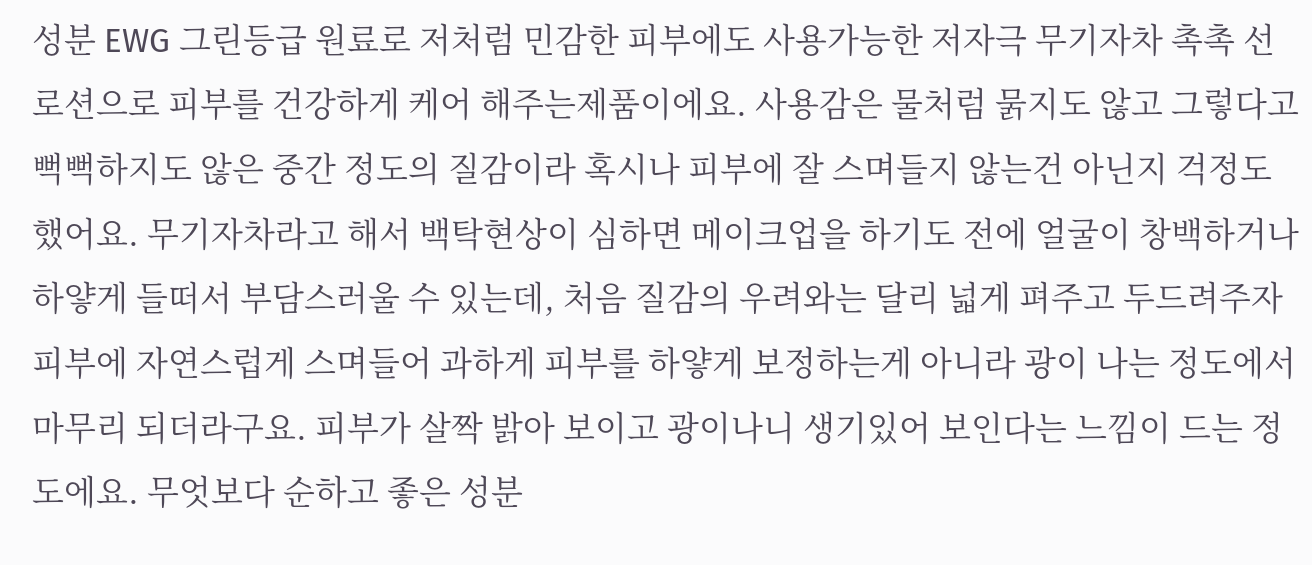성분 EWG 그린등급 원료로 저처럼 민감한 피부에도 사용가능한 저자극 무기자차 촉촉 선 로션으로 피부를 건강하게 케어 해주는제품이에요. 사용감은 물처럼 묽지도 않고 그렇다고 뻑뻑하지도 않은 중간 정도의 질감이라 혹시나 피부에 잘 스며들지 않는건 아닌지 걱정도 했어요. 무기자차라고 해서 백탁현상이 심하면 메이크업을 하기도 전에 얼굴이 창백하거나 하얗게 들떠서 부담스러울 수 있는데, 처음 질감의 우려와는 달리 넓게 펴주고 두드려주자 피부에 자연스럽게 스며들어 과하게 피부를 하얗게 보정하는게 아니라 광이 나는 정도에서 마무리 되더라구요. 피부가 살짝 밝아 보이고 광이나니 생기있어 보인다는 느낌이 드는 정도에요. 무엇보다 순하고 좋은 성분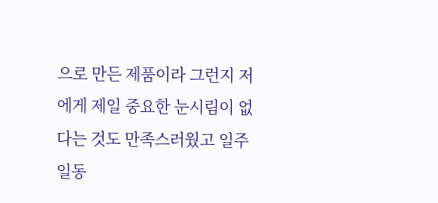으로 만든 제품이라 그런지 저에게 제일 중요한 눈시림이 없다는 것도 만족스러웠고 일주일동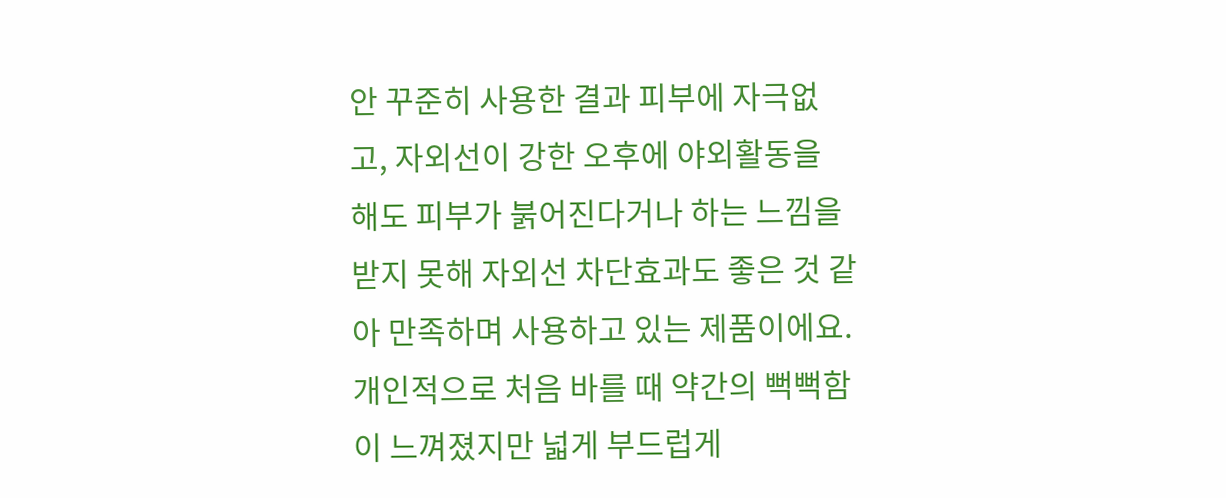안 꾸준히 사용한 결과 피부에 자극없고, 자외선이 강한 오후에 야외활동을 해도 피부가 붉어진다거나 하는 느낌을 받지 못해 자외선 차단효과도 좋은 것 같아 만족하며 사용하고 있는 제품이에요. 개인적으로 처음 바를 때 약간의 뻑뻑함이 느껴졌지만 넓게 부드럽게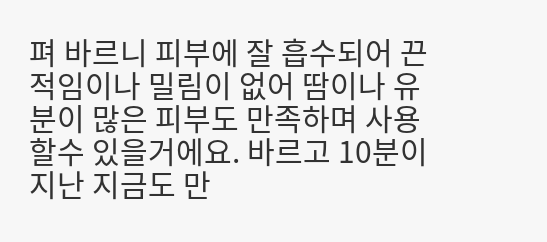펴 바르니 피부에 잘 흡수되어 끈적임이나 밀림이 없어 땀이나 유분이 많은 피부도 만족하며 사용할수 있을거에요. 바르고 10분이 지난 지금도 만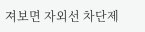져보면 자외선 차단제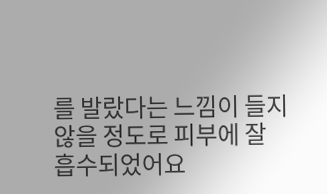를 발랐다는 느낌이 들지 않을 정도로 피부에 잘 흡수되었어요